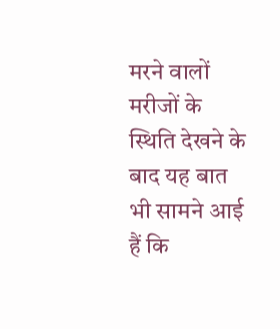मरने वालों मरीजों के स्थिति देखने के बाद यह बात भी सामने आई हैं कि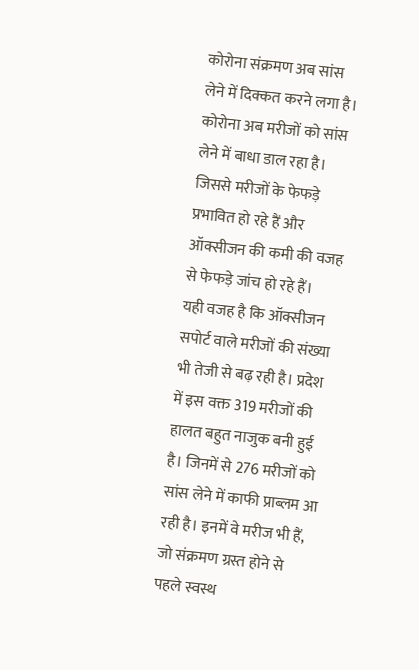कोरोना संक्रमण अब सांस लेने में दिक्कत करने लगा है। कोरोना अब मरीजों को सांस लेने में बाधा डाल रहा है। जिससे मरीजों के फेफड़े प्रभावित हो रहे हैं और ऑक्सीजन की कमी की वजह से फेफड़े जांच हो रहे हैं।
यही वजह है कि ऑक्सीजन सपोर्ट वाले मरीजों की संख्या भी तेजी से बढ़ रही है। प्रदेश में इस वक्त 319 मरीजों की हालत बहुत नाजुक बनी हुई है। जिनमें से 276 मरीजों को सांस लेने में काफी प्राब्लम आ रही है। इनमें वे मरीज भी हैं, जो संक्रमण ग्रस्त होने से पहले स्वस्थ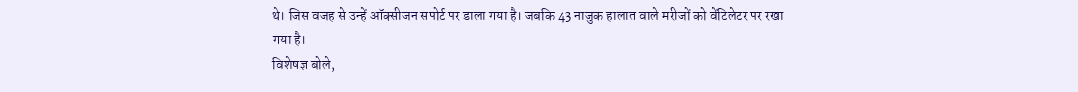थे। जिस वजह से उन्हें ऑक्सीजन सपोर्ट पर डाला गया है। जबकि 43 नाजुक हालात वाले मरीजों को वेंटिलेटर पर रखा गया है।
विशेषज्ञ बोले,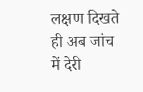लक्षण दिखते ही अब जांच में देरी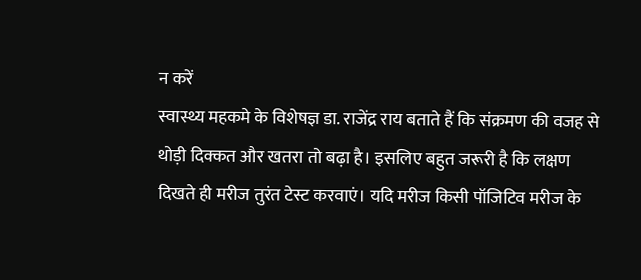न करें
स्वास्थ्य महकमे के विशेषज्ञ डा. राजेंद्र राय बताते हैं कि संक्रमण की वजह से थोड़ी दिक्कत और खतरा तो बढ़ा है। इसलिए बहुत जरूरी है कि लक्षण दिखते ही मरीज तुरंत टेस्ट करवाएं। यदि मरीज किसी पॉजिटिव मरीज के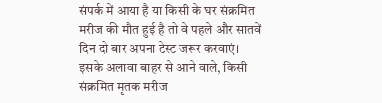संपर्क में आया है या किसी के घर संक्रमित मरीज की मौत हुई है तो वे पहले और सातवें दिन दो बार अपना टेस्ट जरूर करवाएं।
इसके अलावा बाहर से आने वाले, किसी संक्रमित मृतक मरीज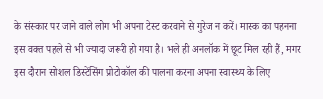के संस्कार पर जाने वाले लोग भी अपना टेस्ट करवाने से गुरेज न करें। मास्क का पहनना इस वक्त पहले से भी ज्यादा जरूरी हो गया है। भले ही अनलॉक में छूट मिल रही हैं, मगर इस दौरान सोशल डिस्टेंसिंग प्रोटोकॉल की पालना करना अपना स्वास्थ्य के लिए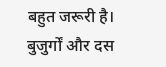बहुत जरूरी है। बुजुर्गों और दस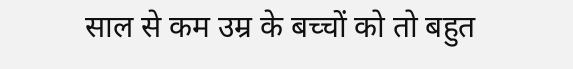साल से कम उम्र के बच्चों को तो बहुत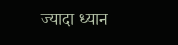ज्यादा ध्यान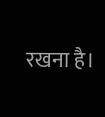रखना है।